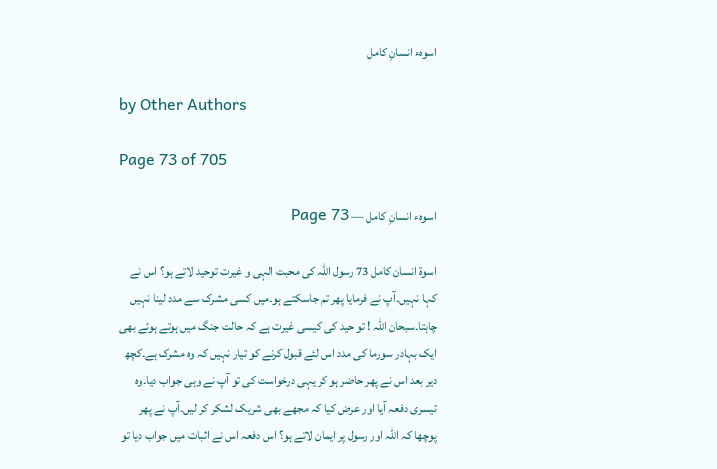اسوہء انسانِ کامل

by Other Authors

Page 73 of 705

اسوہء انسانِ کامل — Page 73

اسوۃ انسان کامل 73 رسول اللہ کی محبت الہی و غیرت توحید لاتے ہو؟ اس نے کہا نہیں۔آپ نے فرمایا پھر تم جاسکتے ہو۔میں کسی مشرک سے مدد لینا نہیں چاہتا۔سبحان اللہ ! تو حید کی کیسی غیرت ہے کہ حالت جنگ میں ہوتے ہوئے بھی ایک بہادر سورما کی مدد اس لئے قبول کرنے کو تیار نہیں کہ وہ مشرک ہے۔کچھ دیر بعد اس نے پھر حاضر ہو کر یہی درخواست کی تو آپ نے وہی جواب دیا۔وہ تیسری دفعہ آیا اور عرض کیا کہ مجھے بھی شریک لشکر کر لیں۔آپ نے پھر پوچھا کہ اللہ اور رسول پر ایمان لاتے ہو؟ اس دفعہ اس نے اثبات میں جواب دیا تو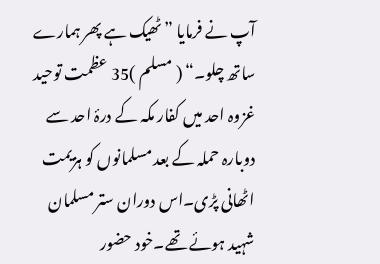آپ نے فرمایا ”ٹھیک ہے پھر ہمارے ساتھ چلو۔“ ( مسلم )35 عظمت توحید غزوہ احد میں کفار مکہ کے درۂ احد سے دوبارہ حملہ کے بعد مسلمانوں کو ہزیمت اٹھانی پڑی۔اس دوران ستر مسلمان شہید ہوئے تھے۔خود حضور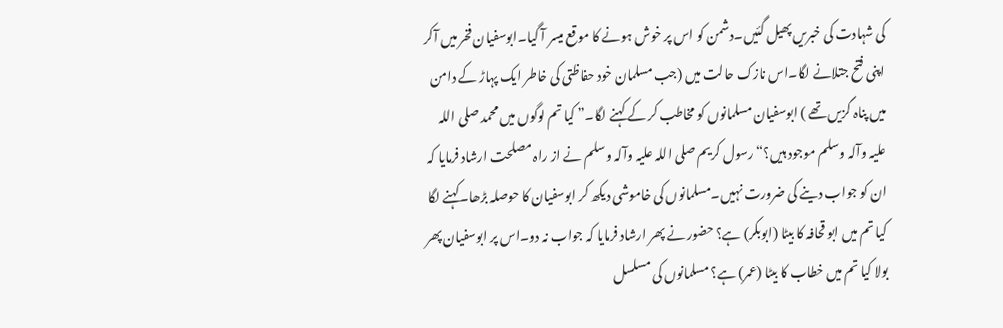کی شہادت کی خبریں پھیل گئیں۔دشمن کو اس پر خوش ہونے کا موقع میسر آ گیا۔ابوسفیان فخر میں آکر اپنی فتح جتلانے لگا۔اس نازک حالت میں (جب مسلمان خود حفاظتی کی خاطر ایک پہاڑ کے دامن میں پناہ گزیں تھے ) ابوسفیان مسلمانوں کو مخاطب کر کے کہنے لگا۔” کیا تم لوگوں میں محمد صلی اللہ علیہ وآلہ وسلم موجود ہیں؟“ رسول کریم صلی اللہ علیہ وآلہ وسلم نے از راہ مصلحت ارشاد فرمایا کہ ان کو جواب دینے کی ضرورت نہیں۔مسلمانوں کی خاموشی دیکھ کر ابوسفیان کا حوصلہ بڑھا۔کہنے لگا کیا تم میں ابو قحافہ کا بیٹا (ابوبکر) ہے؟ حضور نے پھر ارشاد فرمایا کہ جواب نہ دو۔اس پر ابوسفیان پھر بولا کیا تم میں خطاب کا بیٹا (عمر) ہے؟ مسلمانوں کی مسلسل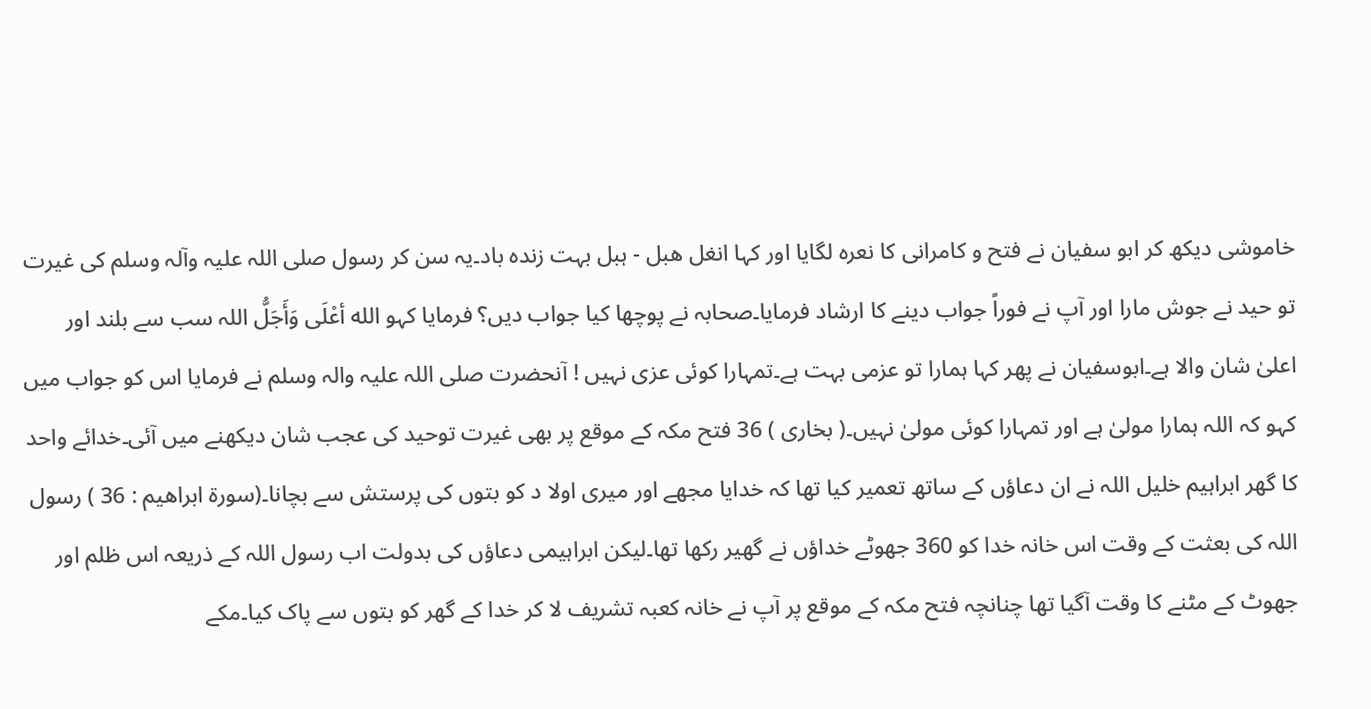خاموشی دیکھ کر ابو سفیان نے فتح و کامرانی کا نعرہ لگایا اور کہا انغل هبل - ہبل بہت زندہ باد۔یہ سن کر رسول صلی اللہ علیہ وآلہ وسلم کی غیرت تو حید نے جوش مارا اور آپ نے فوراً جواب دینے کا ارشاد فرمایا۔صحابہ نے پوچھا کیا جواب دیں؟ فرمایا کہو الله أعْلَى وَأَجَلُّ اللہ سب سے بلند اور اعلیٰ شان والا ہے۔ابوسفیان نے پھر کہا ہمارا تو عزمی بہت ہے۔تمہارا کوئی عزی نہیں ! آنحضرت صلی اللہ علیہ والہ وسلم نے فرمایا اس کو جواب میں کہو کہ اللہ ہمارا مولیٰ ہے اور تمہارا کوئی مولیٰ نہیں۔( بخاری ) 36 فتح مکہ کے موقع پر بھی غیرت توحید کی عجب شان دیکھنے میں آئی۔خدائے واحد کا گھر ابراہیم خلیل اللہ نے ان دعاؤں کے ساتھ تعمیر کیا تھا کہ خدایا مجھے اور میری اولا د کو بتوں کی پرستش سے بچانا۔(سورۃ ابراھیم : 36 ) رسول اللہ کی بعثت کے وقت اس خانہ خدا کو 360 جھوٹے خداؤں نے گھیر رکھا تھا۔لیکن ابراہیمی دعاؤں کی بدولت اب رسول اللہ کے ذریعہ اس ظلم اور جھوٹ کے مٹنے کا وقت آگیا تھا چنانچہ فتح مکہ کے موقع پر آپ نے خانہ کعبہ تشریف لا کر خدا کے گھر کو بتوں سے پاک کیا۔مکے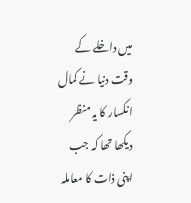میں داخلے کے وقت دنیا نے کمال انکسار کا یہ منظر دیکھا تھا کہ جب اپنی ذات کا معاملہ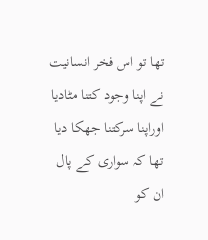تھا تو اس فخر انسانیت نے اپنا وجود کتنا مٹادیا اوراپنا سرکتنا جھکا دیا تھا کہ سواری کے پال ان کو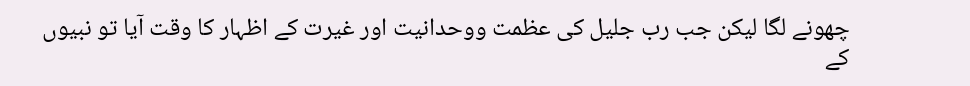چھونے لگا لیکن جب رب جلیل کی عظمت ووحدانیت اور غیرت کے اظہار کا وقت آیا تو نبیوں کے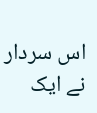اس سردار نے ایک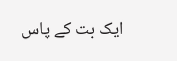ایک بت کے پاس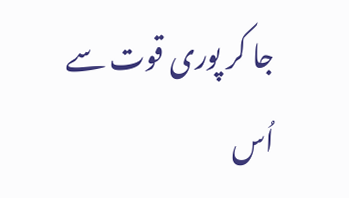جا کر پوری قوت سے اُس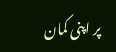پر اپنی کمان